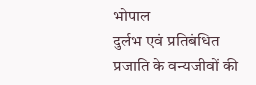भोपाल
दुर्लभ एवं प्रतिबंधित प्रजाति के वन्यजीवों की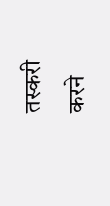तस्करी करने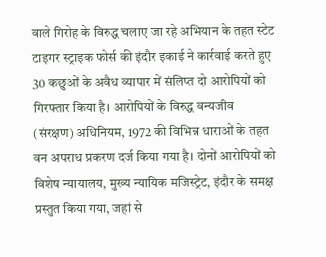वाले गिरोह के विरुद्ध चलाए जा रहे अभियान के तहत स्टेट टाइगर स्ट्राइक फोर्स की इंदौर इकाई ने कार्रवाई करते हुए 30 कछुओं के अवैध व्यापार में संलिप्त दो आरोपियों को गिरफ्तार किया है। आरोपियों के विरुद्ध वन्यजीव (संरक्षण) अधिनियम, 1972 की विभिन्न धाराओं के तहत वन अपराध प्रकरण दर्ज किया गया है। दोनों आरोपियों को विशेष न्यायालय, मुख्य न्यायिक मजिस्ट्रेट, इंदौर के समक्ष प्रस्तुत किया गया, जहां से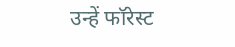उन्हें फॉरेस्ट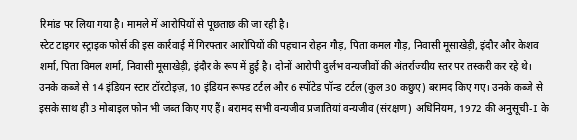रिमांड पर लिया गया है। मामले में आरोपियों से पूछताछ की जा रही है।
स्टेट टाइगर स्ट्राइक फोर्स की इस कार्रवाई में गिरफ्तार आरोपियों की पहचान रोहन गौड़, पिता कमल गौड़, निवासी मूसाखेड़ी, इंदौर और केशव शर्मा, पिता विमल शर्मा, निवासी मूसाखेड़ी, इंदौर के रूप में हुई है। दोनों आरोपी दुर्लभ वन्यजीवों की अंतर्राज्यीय स्तर पर तस्करी कर रहे थे। उनके कब्जे से 14 इंडियन स्टार टॉरटोइज़, 10 इंडियन रूफ्ड टर्टल और 6 स्पॉटेड पॉन्ड टर्टल (कुल 30 कछुए) बरामद किए गए। उनके कब्जे से इसके साथ ही 3 मोबाइल फोन भी जब्त किए गए हैं। बरामद सभी वन्यजीव प्रजातियां वन्यजीव (संरक्षण) अधिनियम, 1972 की अनुसूची-I के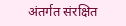अंतर्गत संरक्षित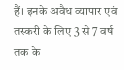हैं। इनके अवैध व्यापार एवं तस्करी के लिए 3 से 7 वर्ष तक के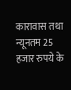कारावास तथा न्यूनतम 25 हजार रुपये के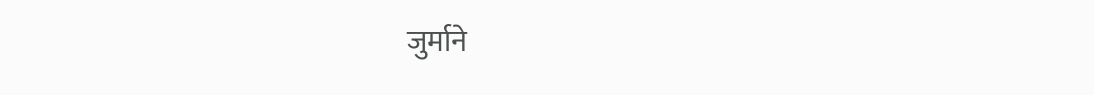जुर्माने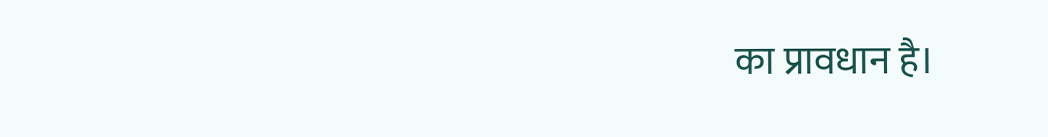का प्रावधान है।